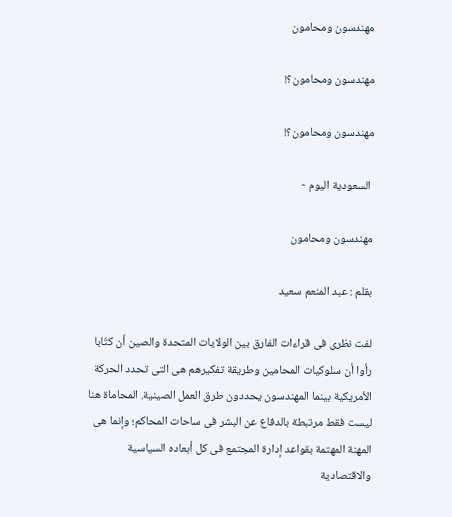مهندسون ومحامون

مهندسون ومحامون؟!

مهندسون ومحامون؟!

 السعودية اليوم -

مهندسون ومحامون

بقلم : عبد المنعم سعيد

لفت نظرى فى قراءات الفارق بين الولايات المتحدة والصين أن كتّابا رأوا أن سلوكيات المحامين وطريقة تفكيرهم هى التى تحدد الحركة الأمريكية بينما المهندسون يحددون طرق العمل الصينية. المحاماة هنا ليست فقط مرتبطة بالدفاع عن البشر فى ساحات المحاكم؛ وإنما هى المهنة المهتمة بقواعد إدارة المجتمع فى كل أبعاده السياسية والاقتصادية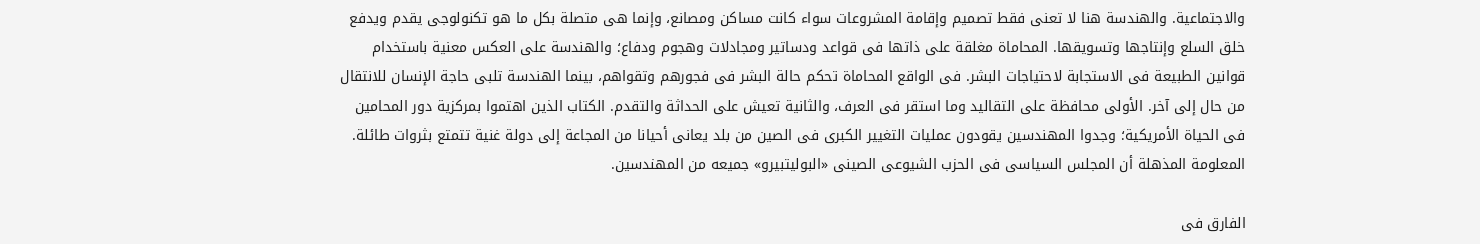والاجتماعية. والهندسة هنا لا تعنى فقط تصميم وإقامة المشروعات سواء كانت مساكن ومصانع، وإنما هى متصلة بكل ما هو تكنولوجى يقدم ويدفع خلق السلع وإنتاجها وتسويقها. المحاماة مغلقة على ذاتها فى قواعد ودساتير ومجادلات وهجوم ودفاع؛ والهندسة على العكس معنية باستخدام قوانين الطبيعة فى الاستجابة لاحتياجات البشر. فى الواقع المحاماة تحكم حالة البشر فى فجورهم وتقواهم، بينما الهندسة تلبى حاجة الإنسان للانتقال من حال إلى آخر. الأولى محافظة على التقاليد وما استقر فى العرف، والثانية تعيش على الحداثة والتقدم. الكتاب الذين اهتموا بمركزية دور المحامين فى الحياة الأمريكية؛ وجدوا المهندسين يقودون عمليات التغيير الكبرى فى الصين من بلد يعانى أحيانا من المجاعة إلى دولة غنية تتمتع بثروات طائلة. المعلومة المذهلة أن المجلس السياسى فى الحزب الشيوعى الصينى «البوليتبيرو» جميعه من المهندسين.

الفارق فى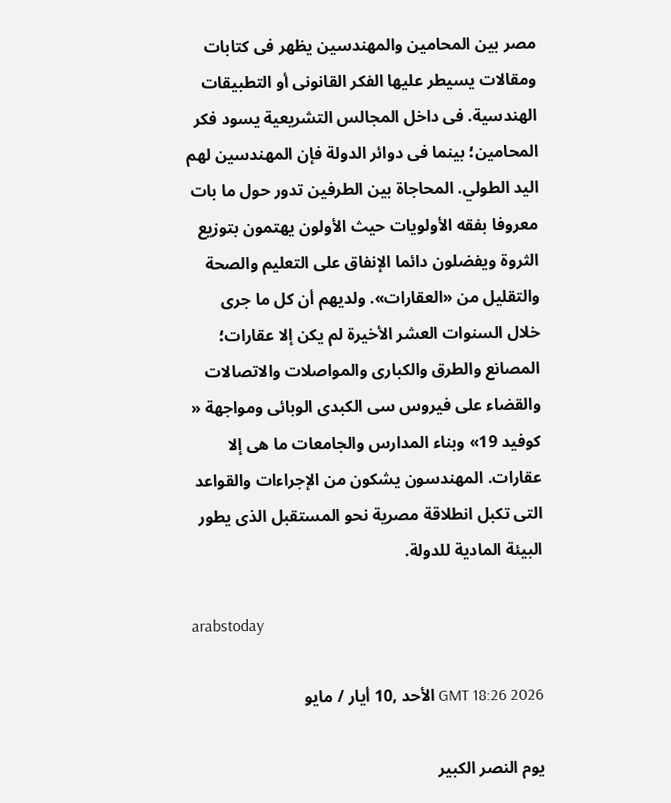مصر بين المحامين والمهندسين يظهر فى كتابات ومقالات يسيطر عليها الفكر القانونى أو التطبيقات الهندسية. فى داخل المجالس التشريعية يسود فكر المحامين؛ بينما فى دوائر الدولة فإن المهندسين لهم اليد الطولي. المحاجاة بين الطرفين تدور حول ما بات معروفا بفقه الأولويات حيث الأولون يهتمون بتوزيع الثروة ويفضلون دائما الإنفاق على التعليم والصحة والتقليل من «العقارات». ولديهم أن كل ما جرى خلال السنوات العشر الأخيرة لم يكن إلا عقارات؛ المصانع والطرق والكبارى والمواصلات والاتصالات والقضاء على فيروس سى الكبدى الوبائى ومواجهة « كوفيد 19» وبناء المدارس والجامعات ما هى إلا عقارات. المهندسون يشكون من الإجراءات والقواعد التى تكبل انطلاقة مصرية نحو المستقبل الذى يطور البيئة المادية للدولة.

arabstoday

GMT 18:26 2026 الأحد ,10 أيار / مايو

يوم النصر الكبير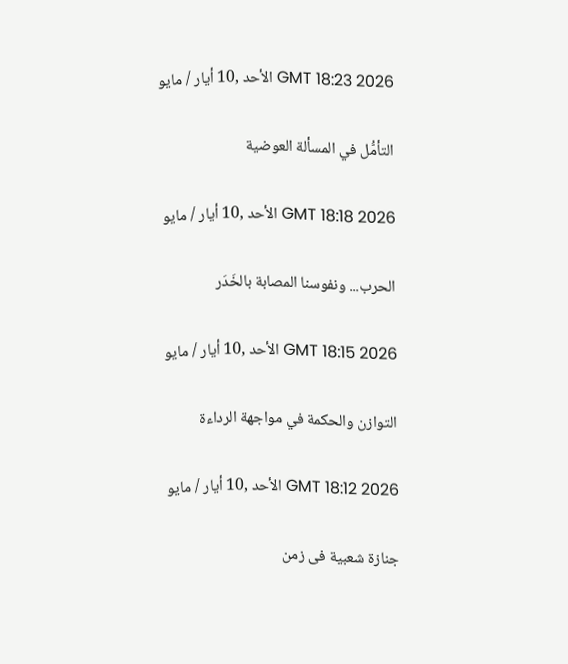GMT 18:23 2026 الأحد ,10 أيار / مايو

التأمُّل في المسألة العوضية

GMT 18:18 2026 الأحد ,10 أيار / مايو

الحرب... ونفوسنا المصابة بالخَدَر

GMT 18:15 2026 الأحد ,10 أيار / مايو

التوازن والحكمة في مواجهة الرداءة

GMT 18:12 2026 الأحد ,10 أيار / مايو

جنازة شعبية فى زمن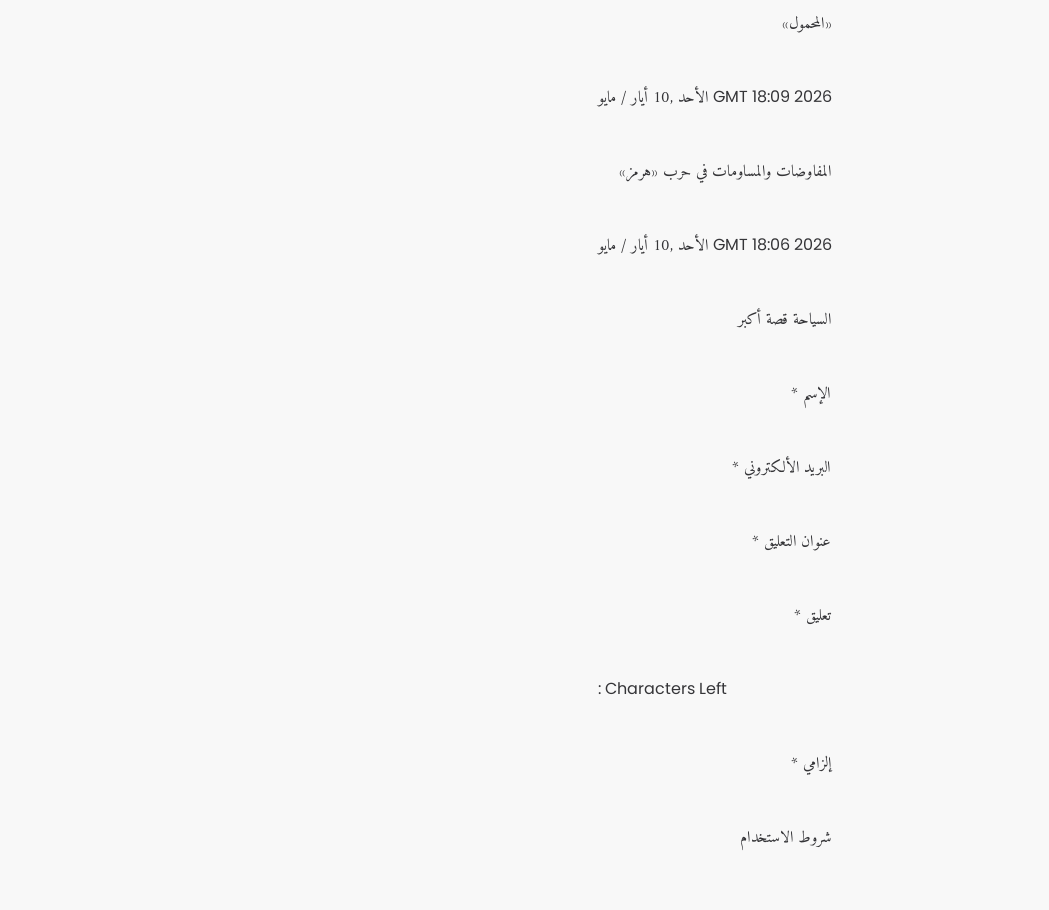«المحمول»

GMT 18:09 2026 الأحد ,10 أيار / مايو

المفاوضات والمساومات في حرب «هرمز»

GMT 18:06 2026 الأحد ,10 أيار / مايو

السياحة قصة أكبر

الإسم *

البريد الألكتروني *

عنوان التعليق *

تعليق *

: Characters Left

إلزامي *

شروط الاستخدام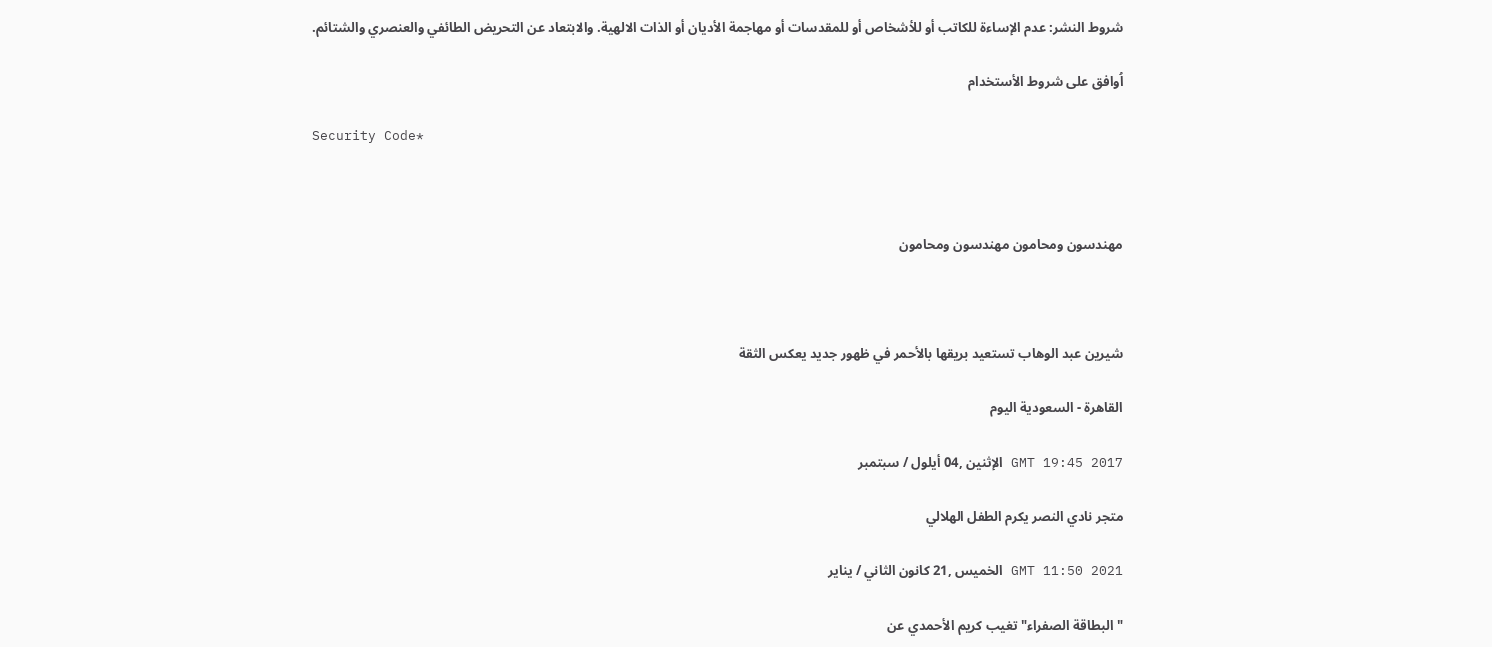شروط النشر: عدم الإساءة للكاتب أو للأشخاص أو للمقدسات أو مهاجمة الأديان أو الذات الالهية. والابتعاد عن التحريض الطائفي والعنصري والشتائم.

اُوافق على شروط الأستخدام

Security Code*



مهندسون ومحامون مهندسون ومحامون



شيرين عبد الوهاب تستعيد بريقها بالأحمر في ظهور جديد يعكس الثقة

القاهرة - السعودية اليوم

GMT 19:45 2017 الإثنين ,04 أيلول / سبتمبر

متجر نادي النصر يكرم الطفل الهلالي

GMT 11:50 2021 الخميس ,21 كانون الثاني / يناير

"البطاقة الصفراء" تغيب كريم الأحمدي عن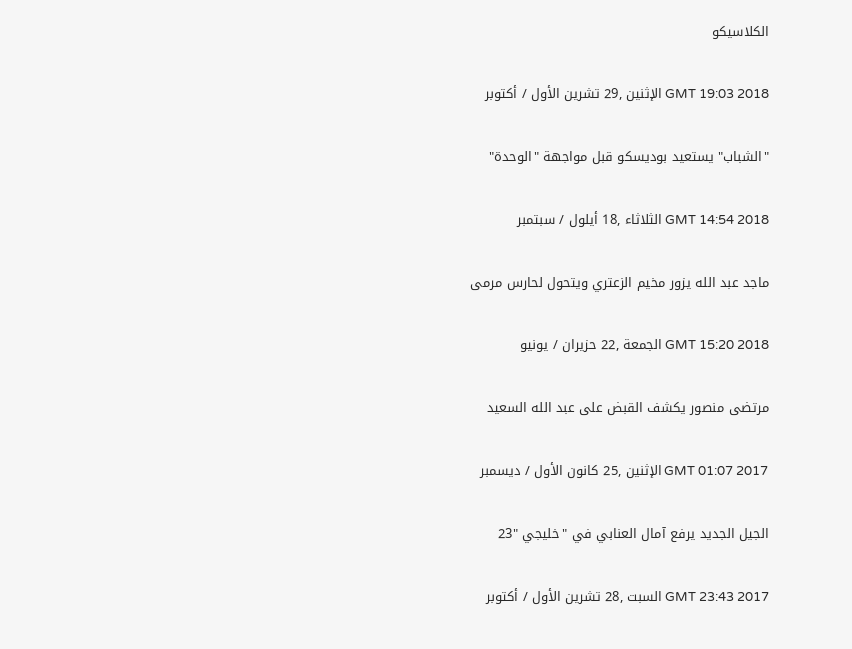الكلاسيكو

GMT 19:03 2018 الإثنين ,29 تشرين الأول / أكتوبر

"الشباب" يستعيد بوديسكو قبل مواجهة "الوحدة"

GMT 14:54 2018 الثلاثاء ,18 أيلول / سبتمبر

ماجد عبد الله يزور مخيم الزعتري ويتحول لحارس مرمى

GMT 15:20 2018 الجمعة ,22 حزيران / يونيو

مرتضى منصور يكشف القبض على عبد الله السعيد

GMT 01:07 2017 الإثنين ,25 كانون الأول / ديسمبر

الجيل الجديد يرفع آمال العنابي في "خليجي "23

GMT 23:43 2017 السبت ,28 تشرين الأول / أكتوبر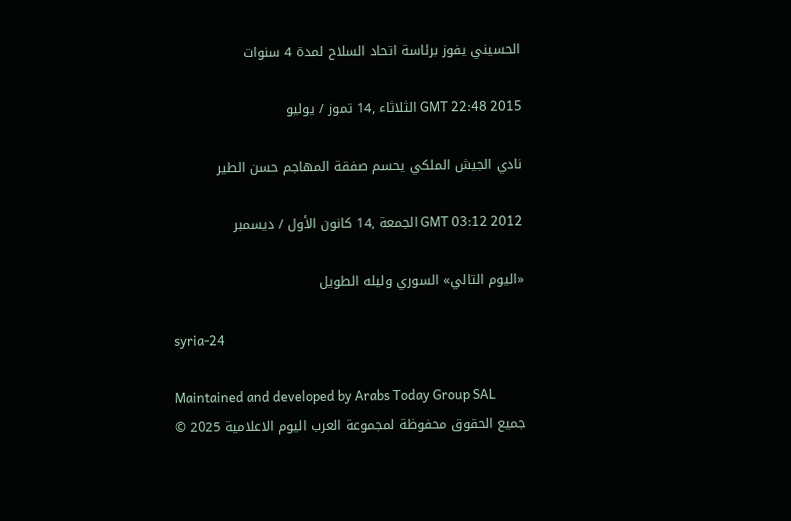الحسيني يفوز برئاسة اتحاد السلاح لمدة 4 سنوات

GMT 22:48 2015 الثلاثاء ,14 تموز / يوليو

نادي الجيش الملكي يحسم صفقة المهاجم حسن الطير

GMT 03:12 2012 الجمعة ,14 كانون الأول / ديسمبر

«اليوم التالي» السوري وليله الطويل

syria-24

Maintained and developed by Arabs Today Group SAL
جميع الحقوق محفوظة لمجموعة العرب اليوم الاعلامية 2025 ©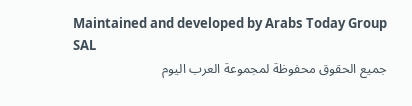Maintained and developed by Arabs Today Group SAL
جميع الحقوق محفوظة لمجموعة العرب اليوم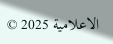الاعلامية 2025 ©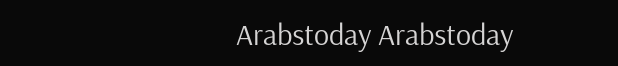Arabstoday Arabstoday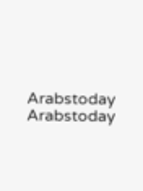Arabstoday Arabstoday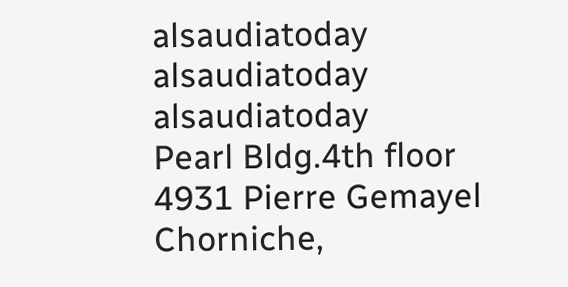alsaudiatoday alsaudiatoday alsaudiatoday
Pearl Bldg.4th floor 4931 Pierre Gemayel Chorniche,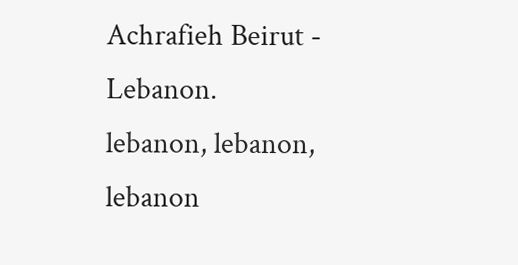Achrafieh Beirut - Lebanon.
lebanon, lebanon, lebanon